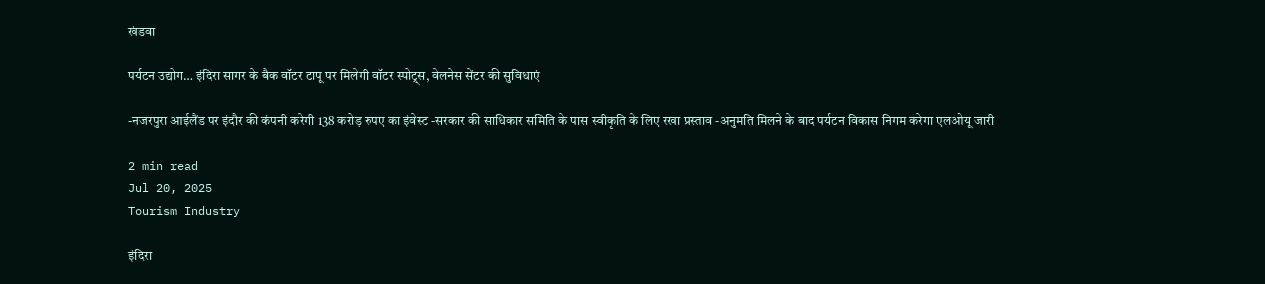खंडवा

पर्यटन उद्योग… इंदिरा सागर के बैक वॉटर टापू पर मिलेगी वॉटर स्पोट्र्स, वेलनेस सेंटर की सुविधाएं

-नजरपुरा आईलैंड पर इंदौर की कंपनी करेगी 138 करोड़ रुपए का इंवेस्ट -सरकार की साधिकार समिति के पास स्वीकृति के लिए रखा प्रस्ताव -अनुमति मिलने के बाद पर्यटन विकास निगम करेगा एलओयू जारी

2 min read
Jul 20, 2025
Tourism Industry

इंदिरा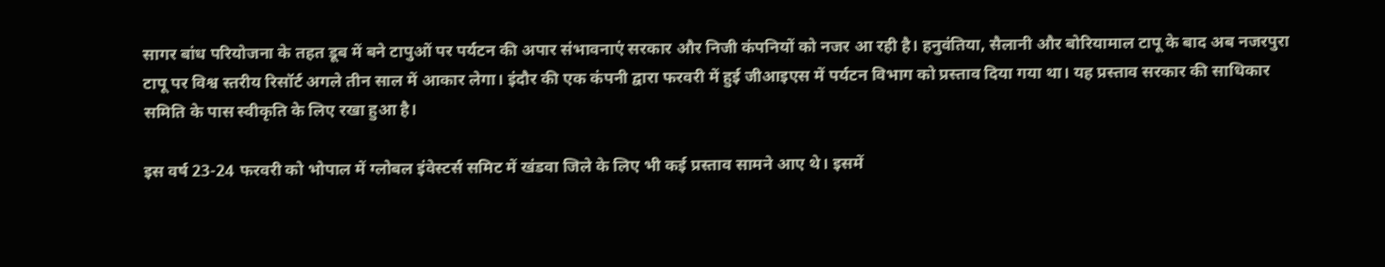सागर बांध परियोजना के तहत डूब में बने टापुओं पर पर्यटन की अपार संभावनाएं सरकार और निजी कंपनियों को नजर आ रही है। हनुवंतिया, सैलानी और बोरियामाल टापू के बाद अब नजरपुरा टापू पर विश्व स्तरीय रिसॉर्ट अगले तीन साल में आकार लेगा। इंदौर की एक कंपनी द्वारा फरवरी में हुई जीआइएस में पर्यटन विभाग को प्रस्ताव दिया गया था। यह प्रस्ताव सरकार की साधिकार समिति के पास स्वीकृति के लिए रखा हुआ है।

इस वर्ष 23-24 फरवरी को भोपाल में ग्लोबल इंवेस्टर्स समिट में खंडवा जिले के लिए भी कई प्रस्ताव सामने आए थे। इसमें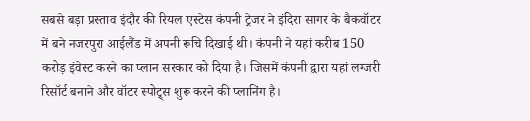सबसे बड़ा प्रस्ताव इंदौर की रियल एस्टेस कंपनी ट्रेजर ने इंदिरा सागर के बैकवॉटर में बने नजरपुरा आईलैंड में अपनी रूचि दिखाई थी। कंपनी ने यहां करीब 150 करोड़ इंवेस्ट करने का प्लान सरकार को दिया है। जिसमें कंपनी द्वारा यहां लग्जरी रिसॉर्ट बनाने और वॉटर स्पोट्र्स शुरू करने की प्लानिंग है।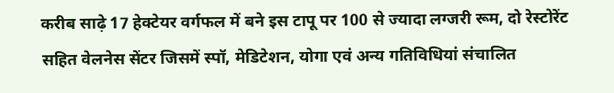करीब साढ़े 17 हेक्टेयर वर्गफल में बने इस टापू पर 100 से ज्यादा लग्जरी रूम, दो रेस्टोरेंट सहित वेलनेस सेंटर जिसमें स्पॉ, मेडिटेशन, योगा एवं अन्य गतिविधियां संचालित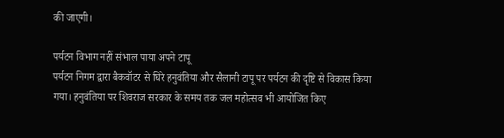की जाएगी।

पर्यटन विभाग नहीं संभाल पाया अपने टापू
पर्यटन निगम द्वारा बैकवॉटर से घिरे हनुवंतिया और सैलानी टापू पर पर्यटन की दृष्टि से विकास किया गया। हनुवंतिया पर शिवराज सरकार के समय तक जल महोत्सव भी आयोजित किए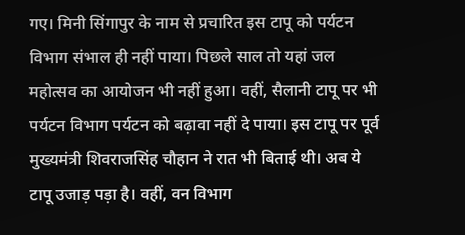गए। मिनी सिंगापुर के नाम से प्रचारित इस टापू को पर्यटन विभाग संभाल ही नहीं पाया। पिछले साल तो यहां जल महोत्सव का आयोजन भी नहीं हुआ। वहीं, सैलानी टापू पर भी पर्यटन विभाग पर्यटन को बढ़ावा नहीं दे पाया। इस टापू पर पूर्व मुख्यमंत्री शिवराजसिंह चौहान ने रात भी बिताई थी। अब ये टापू उजाड़ पड़ा है। वहीं, वन विभाग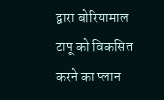द्वारा बोरियामाल टापू को विकसित करने का प्लान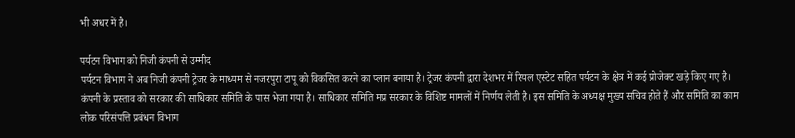भी अधर में है।

पर्यटन विभाग को निजी कंपनी से उम्मीद
पर्यटन विभाग ने अब निजी कंपनी ट्रेजर के माध्यम से नजरपुरा टापू को विकसित करने का प्लान बनाया है। ट्रेजर कंपनी द्वारा देशभर में रियल एस्टेट सहित पर्यटन के क्षेत्र में कई प्रोजेक्ट खड़े किए गए है। कंपनी के प्रस्ताव को सरकार की साधिकार समिति के पास भेजा गया है। साधिकार समिति मप्र सरकार के विशिष्ट मामलों में निर्णय लेती है। इस समिति के अध्यक्ष मुख्य सचिव होते हैं और समिति का काम लोक परिसंपत्ति प्रबंधन विभाग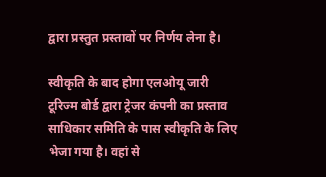द्वारा प्रस्तुत प्रस्तावों पर निर्णय लेना है।

स्वीकृति के बाद होगा एलओयू जारी
टूरिज्म बोर्ड द्वारा ट्रेजर कंपनी का प्रस्ताव साधिकार समिति के पास स्वीकृति के लिए भेजा गया है। वहां से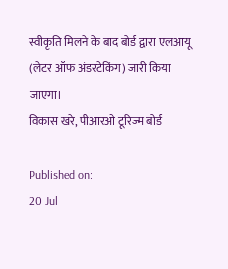स्वीकृति मिलने के बाद बोर्ड द्वारा एलआयू (लेटर ऑफ अंडरटेकिंग) जारी किया जाएगा।
विकास खरे, पीआरओ टूरिज्म बोर्ड

Published on:
20 Jul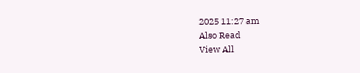2025 11:27 am
Also Read
View All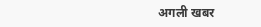अगली खबर